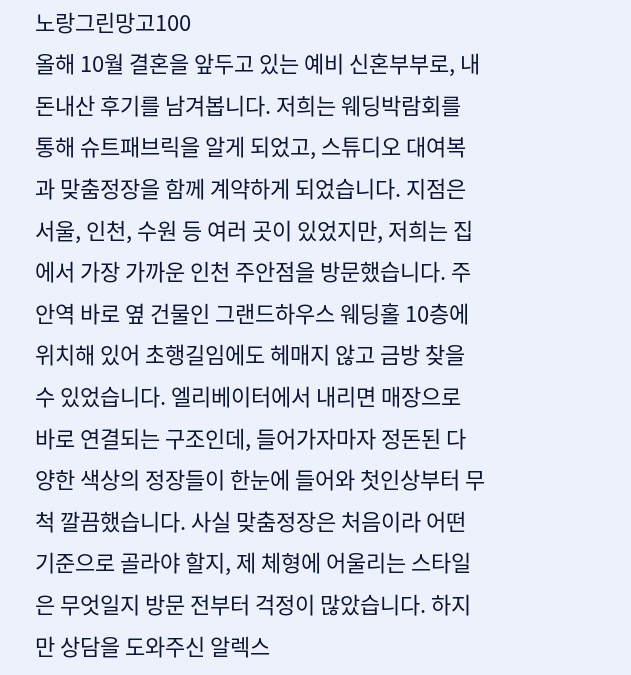노랑그린망고100
올해 10월 결혼을 앞두고 있는 예비 신혼부부로, 내돈내산 후기를 남겨봅니다. 저희는 웨딩박람회를 통해 슈트패브릭을 알게 되었고, 스튜디오 대여복과 맞춤정장을 함께 계약하게 되었습니다. 지점은 서울, 인천, 수원 등 여러 곳이 있었지만, 저희는 집에서 가장 가까운 인천 주안점을 방문했습니다. 주안역 바로 옆 건물인 그랜드하우스 웨딩홀 10층에 위치해 있어 초행길임에도 헤매지 않고 금방 찾을 수 있었습니다. 엘리베이터에서 내리면 매장으로 바로 연결되는 구조인데, 들어가자마자 정돈된 다양한 색상의 정장들이 한눈에 들어와 첫인상부터 무척 깔끔했습니다. 사실 맞춤정장은 처음이라 어떤 기준으로 골라야 할지, 제 체형에 어울리는 스타일은 무엇일지 방문 전부터 걱정이 많았습니다. 하지만 상담을 도와주신 알렉스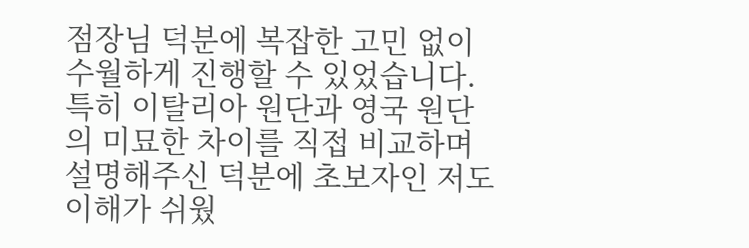점장님 덕분에 복잡한 고민 없이 수월하게 진행할 수 있었습니다. 특히 이탈리아 원단과 영국 원단의 미묘한 차이를 직접 비교하며 설명해주신 덕분에 초보자인 저도 이해가 쉬웠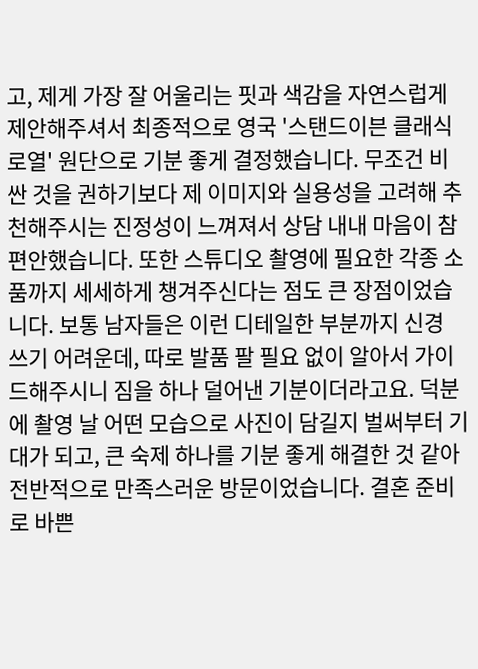고, 제게 가장 잘 어울리는 핏과 색감을 자연스럽게 제안해주셔서 최종적으로 영국 '스탠드이븐 클래식 로열' 원단으로 기분 좋게 결정했습니다. 무조건 비싼 것을 권하기보다 제 이미지와 실용성을 고려해 추천해주시는 진정성이 느껴져서 상담 내내 마음이 참 편안했습니다. 또한 스튜디오 촬영에 필요한 각종 소품까지 세세하게 챙겨주신다는 점도 큰 장점이었습니다. 보통 남자들은 이런 디테일한 부분까지 신경 쓰기 어려운데, 따로 발품 팔 필요 없이 알아서 가이드해주시니 짐을 하나 덜어낸 기분이더라고요. 덕분에 촬영 날 어떤 모습으로 사진이 담길지 벌써부터 기대가 되고, 큰 숙제 하나를 기분 좋게 해결한 것 같아 전반적으로 만족스러운 방문이었습니다. 결혼 준비로 바쁜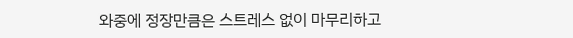와중에 정장만큼은 스트레스 없이 마무리하고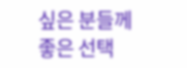싶은 분들께 좋은 선택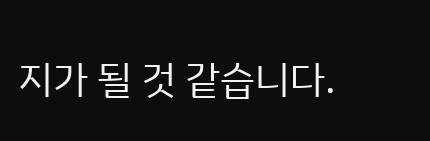지가 될 것 같습니다.